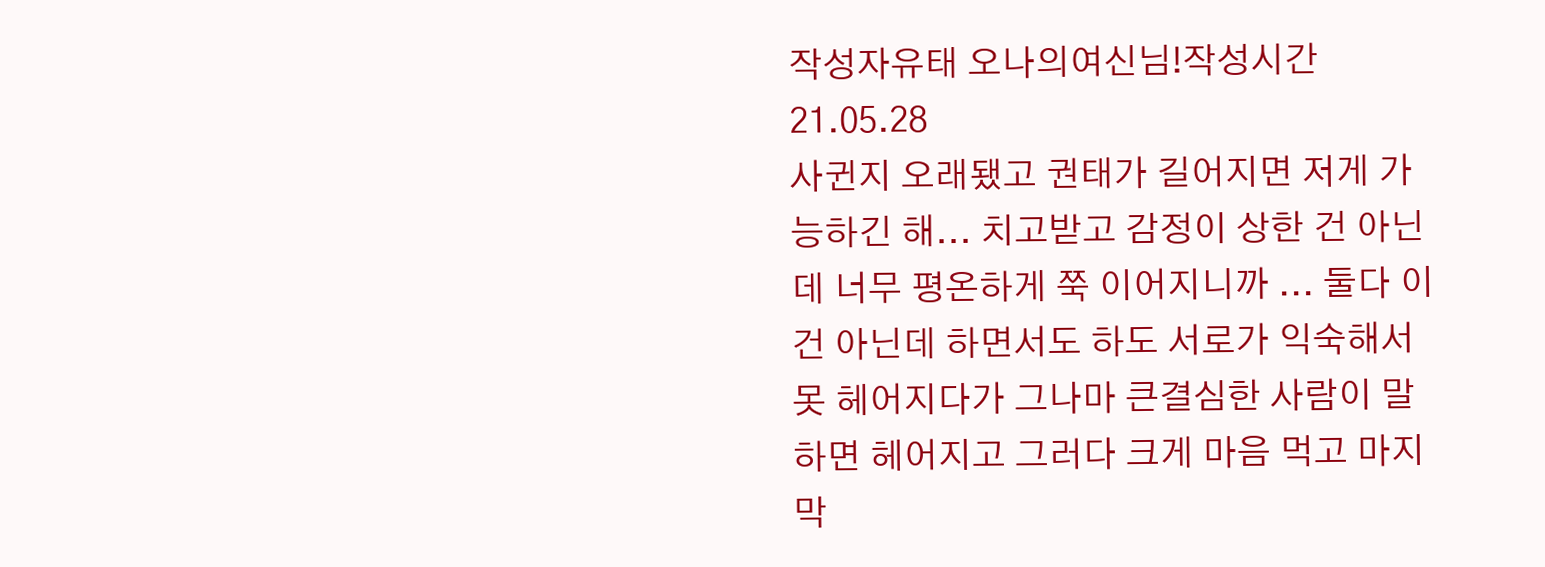작성자유태 오나의여신님!작성시간21.05.28
사귄지 오래됐고 권태가 길어지면 저게 가능하긴 해... 치고받고 감정이 상한 건 아닌데 너무 평온하게 쭉 이어지니까 ... 둘다 이건 아닌데 하면서도 하도 서로가 익숙해서 못 헤어지다가 그나마 큰결심한 사람이 말하면 헤어지고 그러다 크게 마음 먹고 마지막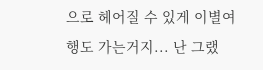으로 헤어질 수 있게 이별여행도 가는거지... 난 그랬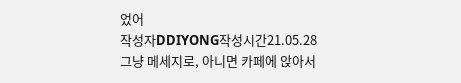었어
작성자DDIYONG작성시간21.05.28
그냥 메세지로, 아니면 카페에 앉아서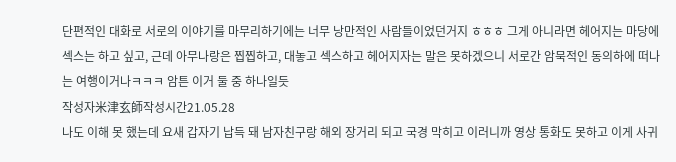단편적인 대화로 서로의 이야기를 마무리하기에는 너무 낭만적인 사람들이었던거지 ㅎㅎㅎ 그게 아니라면 헤어지는 마당에 섹스는 하고 싶고, 근데 아무나랑은 찝찝하고, 대놓고 섹스하고 헤어지자는 말은 못하겠으니 서로간 암묵적인 동의하에 떠나는 여행이거나ㅋㅋㅋ 암튼 이거 둘 중 하나일듯
작성자米津玄師작성시간21.05.28
나도 이해 못 했는데 요새 갑자기 납득 돼 남자친구랑 해외 장거리 되고 국경 막히고 이러니까 영상 통화도 못하고 이게 사귀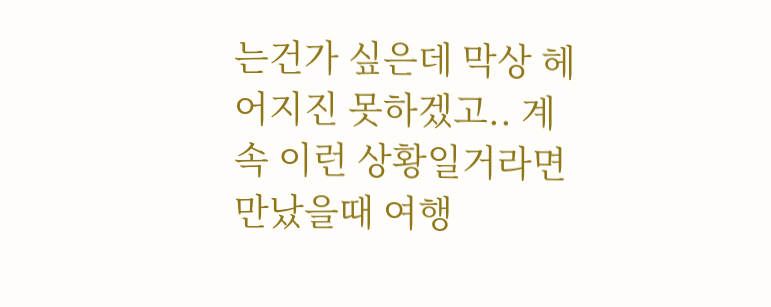는건가 싶은데 막상 헤어지진 못하겠고.. 계속 이런 상황일거라면 만났을때 여행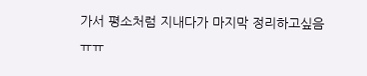가서 평소처럼 지내다가 마지막 정리하고싶음 ㅠㅠ